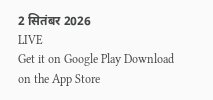2 सितंबर 2026
LIVE
Get it on Google Play Download on the App Store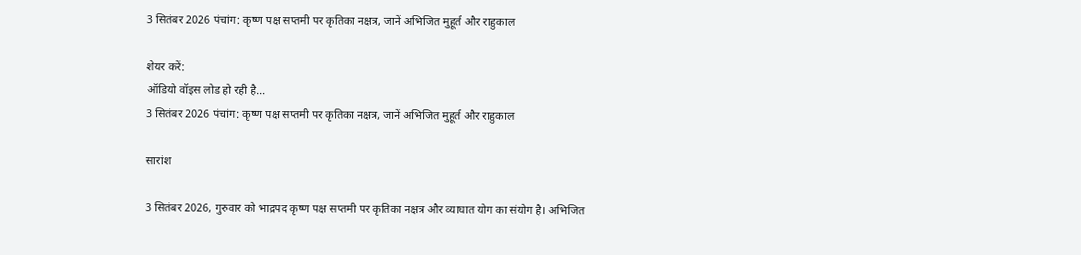3 सितंबर 2026 पंचांग: कृष्ण पक्ष सप्तमी पर कृतिका नक्षत्र, जानें अभिजित मुहूर्त और राहुकाल

शेयर करें:
ऑडियो वॉइस लोड हो रही है…
3 सितंबर 2026 पंचांग: कृष्ण पक्ष सप्तमी पर कृतिका नक्षत्र, जानें अभिजित मुहूर्त और राहुकाल

सारांश

3 सितंबर 2026, गुरुवार को भाद्रपद कृष्ण पक्ष सप्तमी पर कृतिका नक्षत्र और व्याघात योग का संयोग है। अभिजित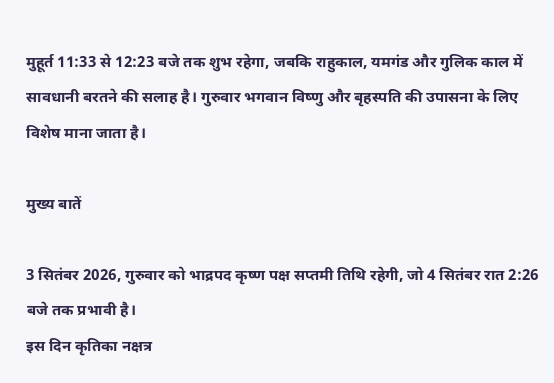मुहूर्त 11:33 से 12:23 बजे तक शुभ रहेगा, जबकि राहुकाल, यमगंड और गुलिक काल में सावधानी बरतने की सलाह है। गुरुवार भगवान विष्णु और बृहस्पति की उपासना के लिए विशेष माना जाता है।

मुख्य बातें

3 सितंबर 2026, गुरुवार को भाद्रपद कृष्ण पक्ष सप्तमी तिथि रहेगी, जो 4 सितंबर रात 2:26 बजे तक प्रभावी है।
इस दिन कृतिका नक्षत्र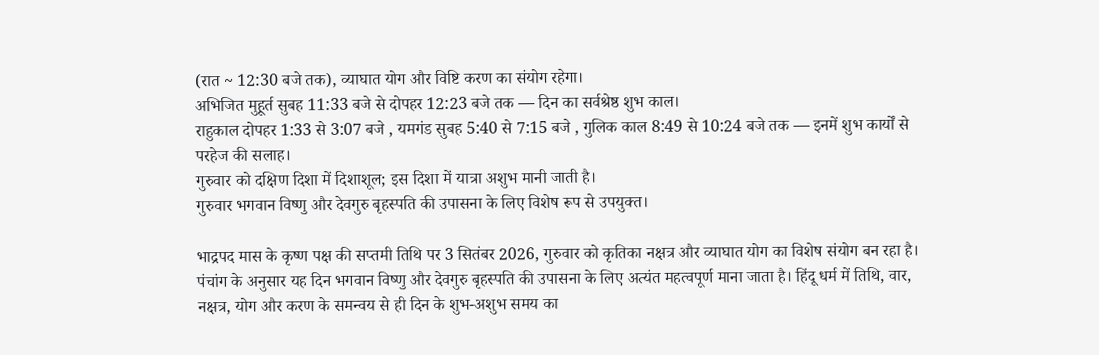(रात ~ 12:30 बजे तक), व्याघात योग और विष्टि करण का संयोग रहेगा।
अभिजित मुहूर्त सुबह 11:33 बजे से दोपहर 12:23 बजे तक — दिन का सर्वश्रेष्ठ शुभ काल।
राहुकाल दोपहर 1:33 से 3:07 बजे , यमगंड सुबह 5:40 से 7:15 बजे , गुलिक काल 8:49 से 10:24 बजे तक — इनमें शुभ कार्यों से परहेज की सलाह।
गुरुवार को दक्षिण दिशा में दिशाशूल; इस दिशा में यात्रा अशुभ मानी जाती है।
गुरुवार भगवान विष्णु और देवगुरु बृहस्पति की उपासना के लिए विशेष रूप से उपयुक्त।

भाद्रपद मास के कृष्ण पक्ष की सप्तमी तिथि पर 3 सितंबर 2026, गुरुवार को कृतिका नक्षत्र और व्याघात योग का विशेष संयोग बन रहा है। पंचांग के अनुसार यह दिन भगवान विष्णु और देवगुरु बृहस्पति की उपासना के लिए अत्यंत महत्वपूर्ण माना जाता है। हिंदू धर्म में तिथि, वार, नक्षत्र, योग और करण के समन्वय से ही दिन के शुभ-अशुभ समय का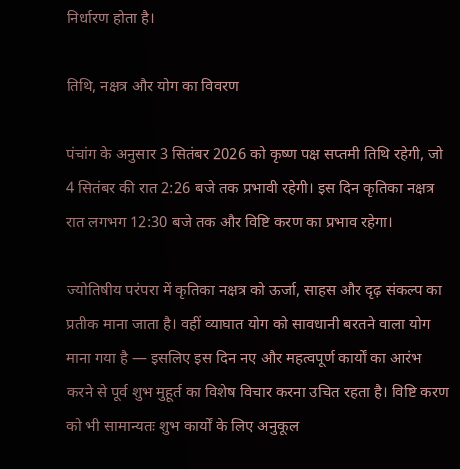निर्धारण होता है।

तिथि, नक्षत्र और योग का विवरण

पंचांग के अनुसार 3 सितंबर 2026 को कृष्ण पक्ष सप्तमी तिथि रहेगी, जो 4 सितंबर की रात 2:26 बजे तक प्रभावी रहेगी। इस दिन कृतिका नक्षत्र रात लगभग 12:30 बजे तक और विष्टि करण का प्रभाव रहेगा।

ज्योतिषीय परंपरा में कृतिका नक्षत्र को ऊर्जा, साहस और दृढ़ संकल्प का प्रतीक माना जाता है। वहीं व्याघात योग को सावधानी बरतने वाला योग माना गया है — इसलिए इस दिन नए और महत्वपूर्ण कार्यों का आरंभ करने से पूर्व शुभ मुहूर्त का विशेष विचार करना उचित रहता है। विष्टि करण को भी सामान्यतः शुभ कार्यों के लिए अनुकूल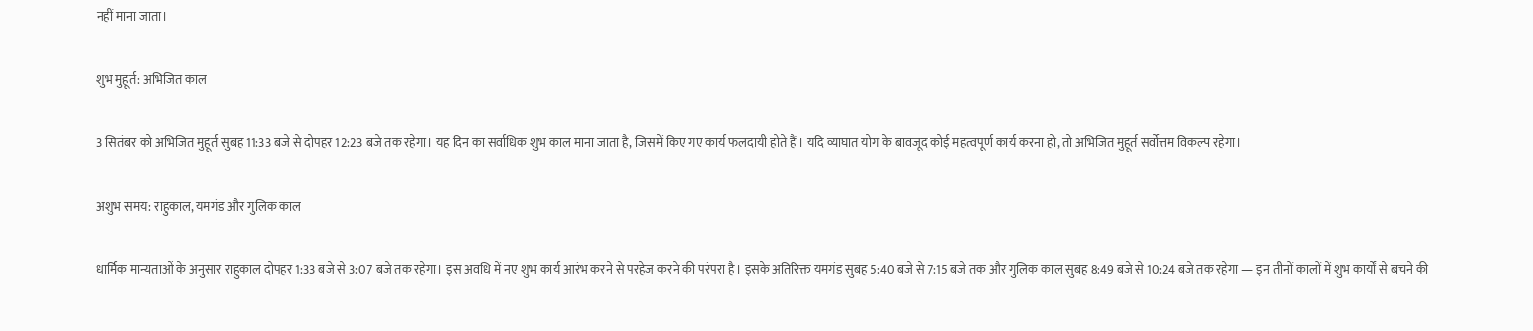नहीं माना जाता।

शुभ मुहूर्त: अभिजित काल

3 सितंबर को अभिजित मुहूर्त सुबह 11:33 बजे से दोपहर 12:23 बजे तक रहेगा। यह दिन का सर्वाधिक शुभ काल माना जाता है, जिसमें किए गए कार्य फलदायी होते हैं। यदि व्याघात योग के बावजूद कोई महत्वपूर्ण कार्य करना हो, तो अभिजित मुहूर्त सर्वोत्तम विकल्प रहेगा।

अशुभ समय: राहुकाल, यमगंड और गुलिक काल

धार्मिक मान्यताओं के अनुसार राहुकाल दोपहर 1:33 बजे से 3:07 बजे तक रहेगा। इस अवधि में नए शुभ कार्य आरंभ करने से परहेज करने की परंपरा है। इसके अतिरिक्त यमगंड सुबह 5:40 बजे से 7:15 बजे तक और गुलिक काल सुबह 8:49 बजे से 10:24 बजे तक रहेगा — इन तीनों कालों में शुभ कार्यों से बचने की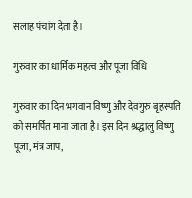सलाह पंचांग देता है।

गुरुवार का धार्मिक महत्व और पूजा विधि

गुरुवार का दिन भगवान विष्णु और देवगुरु बृहस्पति को समर्पित माना जाता है। इस दिन श्रद्धालु विष्णु पूजा, मंत्र जाप,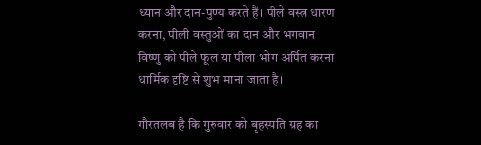ध्यान और दान-पुण्य करते हैं। पीले वस्त्र धारण करना, पीली वस्तुओं का दान और भगवान विष्णु को पीले फूल या पीला भोग अर्पित करना धार्मिक दृष्टि से शुभ माना जाता है।

गौरतलब है कि गुरुवार को बृहस्पति ग्रह का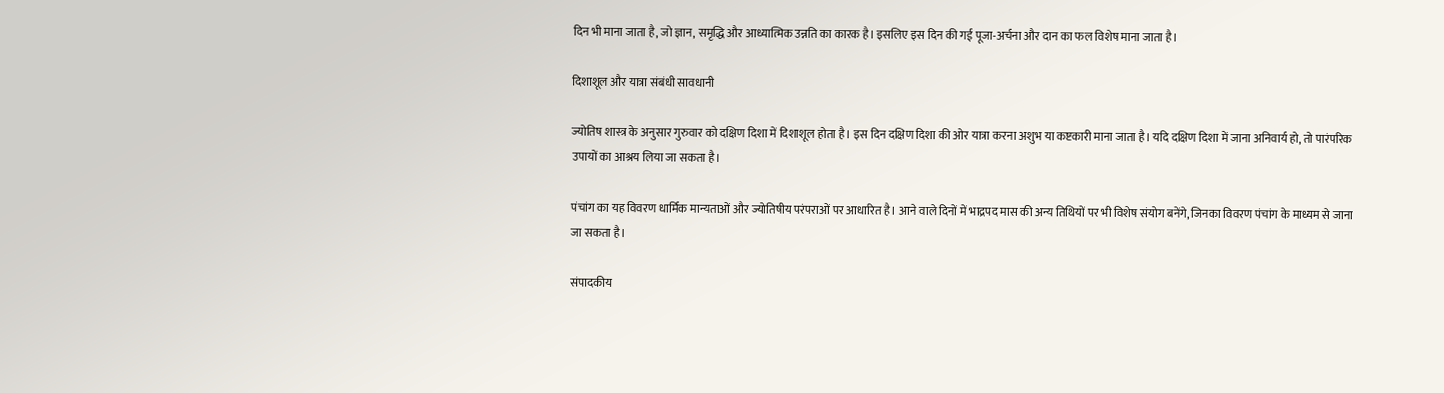दिन भी माना जाता है, जो ज्ञान, समृद्धि और आध्यात्मिक उन्नति का कारक है। इसलिए इस दिन की गई पूजा-अर्चना और दान का फल विशेष माना जाता है।

दिशाशूल और यात्रा संबंधी सावधानी

ज्योतिष शास्त्र के अनुसार गुरुवार को दक्षिण दिशा में दिशाशूल होता है। इस दिन दक्षिण दिशा की ओर यात्रा करना अशुभ या कष्टकारी माना जाता है। यदि दक्षिण दिशा में जाना अनिवार्य हो, तो पारंपरिक उपायों का आश्रय लिया जा सकता है।

पंचांग का यह विवरण धार्मिक मान्यताओं और ज्योतिषीय परंपराओं पर आधारित है। आने वाले दिनों में भाद्रपद मास की अन्य तिथियों पर भी विशेष संयोग बनेंगे, जिनका विवरण पंचांग के माध्यम से जाना जा सकता है।

संपादकीय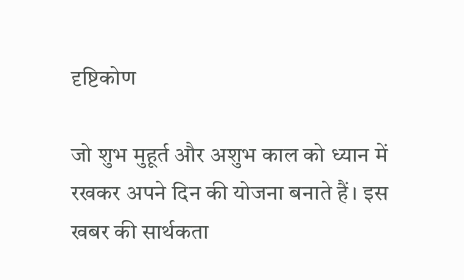दृष्टिकोण

जो शुभ मुहूर्त और अशुभ काल को ध्यान में रखकर अपने दिन की योजना बनाते हैं। इस खबर की सार्थकता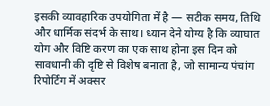इसकी व्यावहारिक उपयोगिता में है — सटीक समय, तिथि और धार्मिक संदर्भ के साथ। ध्यान देने योग्य है कि व्याघात योग और विष्टि करण का एक साथ होना इस दिन को सावधानी की दृष्टि से विशेष बनाता है, जो सामान्य पंचांग रिपोर्टिंग में अक्सर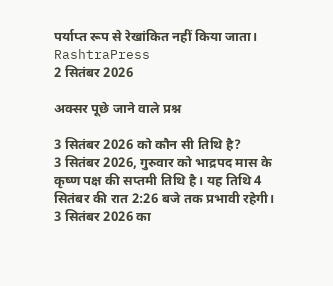पर्याप्त रूप से रेखांकित नहीं किया जाता।
RashtraPress
2 सितंबर 2026

अक्सर पूछे जाने वाले प्रश्न

3 सितंबर 2026 को कौन सी तिथि है?
3 सितंबर 2026, गुरुवार को भाद्रपद मास के कृष्ण पक्ष की सप्तमी तिथि है। यह तिथि 4 सितंबर की रात 2:26 बजे तक प्रभावी रहेगी।
3 सितंबर 2026 का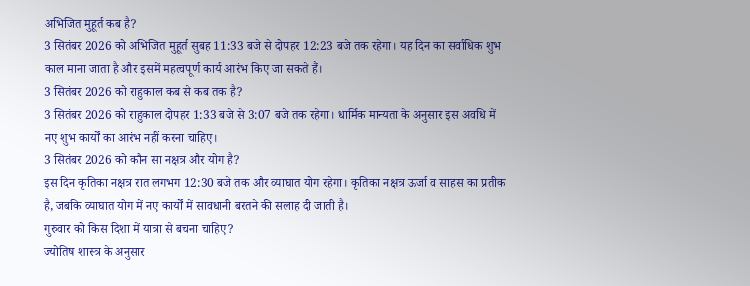अभिजित मुहूर्त कब है?
3 सितंबर 2026 को अभिजित मुहूर्त सुबह 11:33 बजे से दोपहर 12:23 बजे तक रहेगा। यह दिन का सर्वाधिक शुभ काल माना जाता है और इसमें महत्वपूर्ण कार्य आरंभ किए जा सकते हैं।
3 सितंबर 2026 को राहुकाल कब से कब तक है?
3 सितंबर 2026 को राहुकाल दोपहर 1:33 बजे से 3:07 बजे तक रहेगा। धार्मिक मान्यता के अनुसार इस अवधि में नए शुभ कार्यों का आरंभ नहीं करना चाहिए।
3 सितंबर 2026 को कौन सा नक्षत्र और योग है?
इस दिन कृतिका नक्षत्र रात लगभग 12:30 बजे तक और व्याघात योग रहेगा। कृतिका नक्षत्र ऊर्जा व साहस का प्रतीक है, जबकि व्याघात योग में नए कार्यों में सावधानी बरतने की सलाह दी जाती है।
गुरुवार को किस दिशा में यात्रा से बचना चाहिए?
ज्योतिष शास्त्र के अनुसार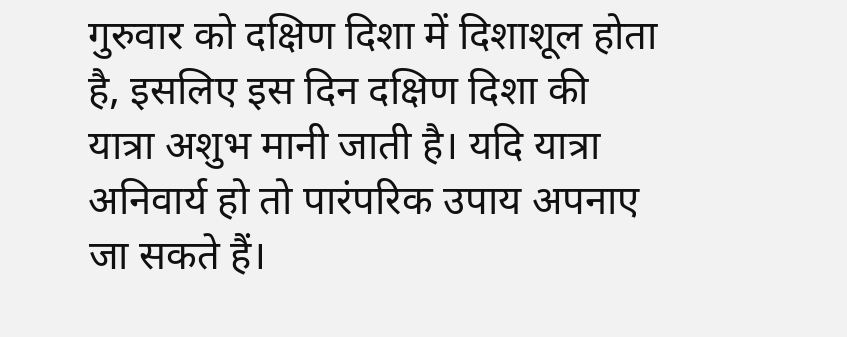गुरुवार को दक्षिण दिशा में दिशाशूल होता है, इसलिए इस दिन दक्षिण दिशा की यात्रा अशुभ मानी जाती है। यदि यात्रा अनिवार्य हो तो पारंपरिक उपाय अपनाए जा सकते हैं।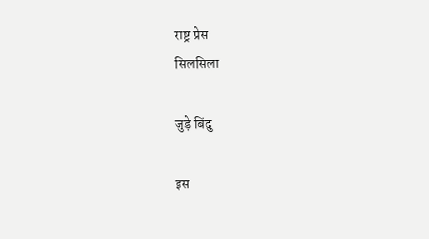राष्ट्र प्रेस
सिलसिला

जुड़े बिंदु

इस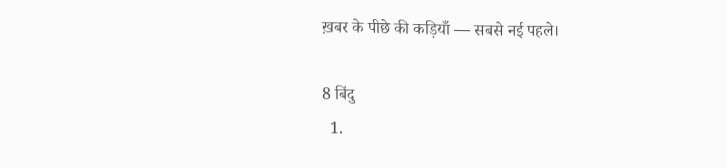ख़बर के पीछे की कड़ियाँ — सबसे नई पहले।

8 बिंदु
  1.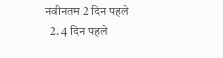नवीनतम 2 दिन पहले
  2. 4 दिन पहले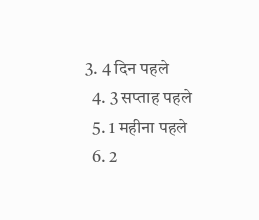3. 4 दिन पहले
  4. 3 सप्ताह पहले
  5. 1 महीना पहले
  6. 2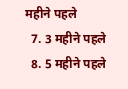महीने पहले
  7. 3 महीने पहले
  8. 5 महीने पहले